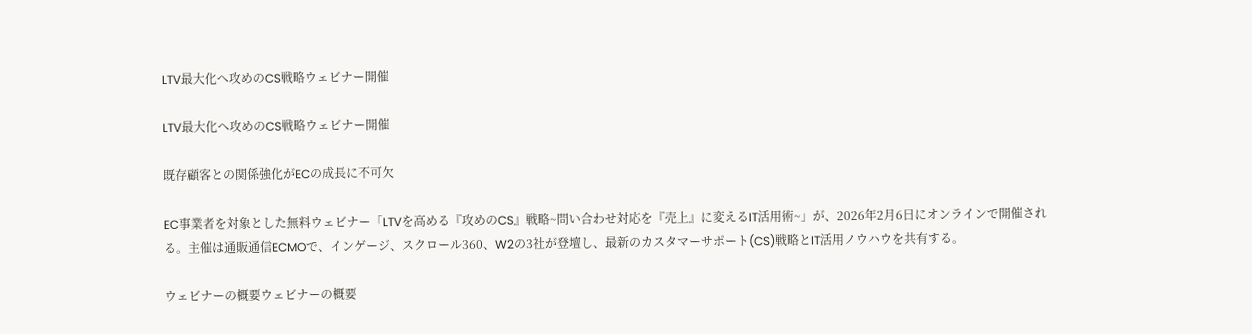LTV最大化へ攻めのCS戦略ウェビナー開催

LTV最大化へ攻めのCS戦略ウェビナー開催

既存顧客との関係強化がECの成長に不可欠

EC事業者を対象とした無料ウェビナー「LTVを高める『攻めのCS』戦略~問い合わせ対応を『売上』に変えるIT活用術~」が、2026年2月6日にオンラインで開催される。主催は通販通信ECMOで、インゲージ、スクロール360、W2の3社が登壇し、最新のカスタマーサポート(CS)戦略とIT活用ノウハウを共有する。

ウェビナーの概要ウェビナーの概要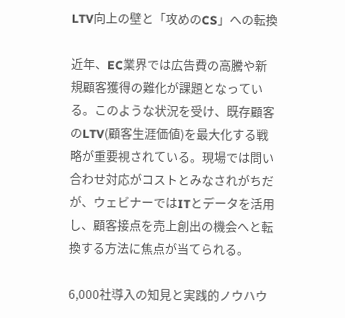LTV向上の壁と「攻めのCS」への転換

近年、EC業界では広告費の高騰や新規顧客獲得の難化が課題となっている。このような状況を受け、既存顧客のLTV(顧客生涯価値)を最大化する戦略が重要視されている。現場では問い合わせ対応がコストとみなされがちだが、ウェビナーではITとデータを活用し、顧客接点を売上創出の機会へと転換する方法に焦点が当てられる。

6,000社導入の知見と実践的ノウハウ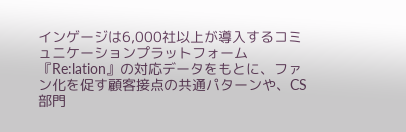インゲージは6,000社以上が導入するコミュニケーションプラットフォーム『Re:lation』の対応データをもとに、ファン化を促す顧客接点の共通パターンや、CS部門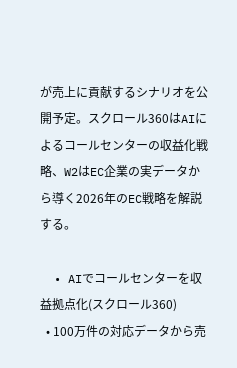が売上に貢献するシナリオを公開予定。スクロール360はAIによるコールセンターの収益化戦略、W2はEC企業の実データから導く2026年のEC戦略を解説する。

  • AIでコールセンターを収益拠点化(スクロール360)
  • 100万件の対応データから売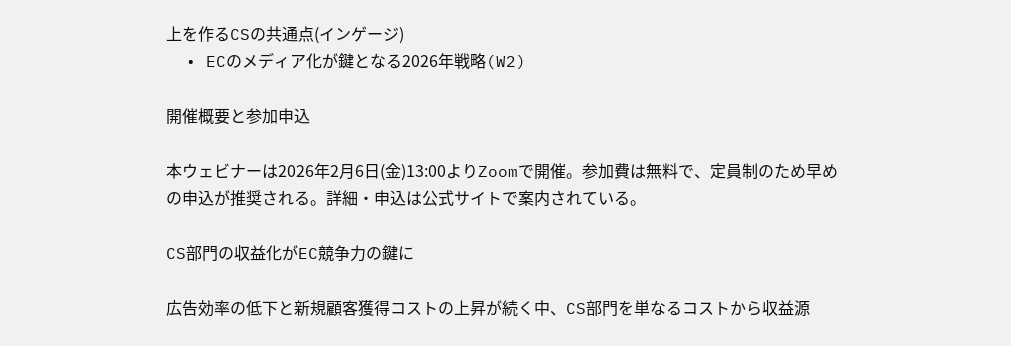上を作るCSの共通点(インゲージ)
  • ECのメディア化が鍵となる2026年戦略(W2)

開催概要と参加申込

本ウェビナーは2026年2月6日(金)13:00よりZoomで開催。参加費は無料で、定員制のため早めの申込が推奨される。詳細・申込は公式サイトで案内されている。

CS部門の収益化がEC競争力の鍵に

広告効率の低下と新規顧客獲得コストの上昇が続く中、CS部門を単なるコストから収益源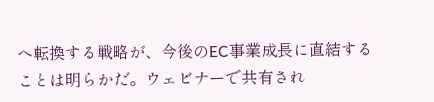へ転換する戦略が、今後のEC事業成長に直結することは明らかだ。ウェビナーで共有され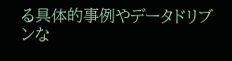る具体的事例やデータドリブンな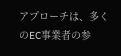アプローチは、多くのEC事業者の参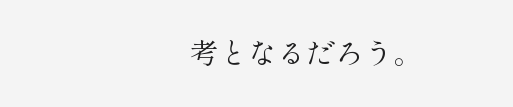考となるだろう。